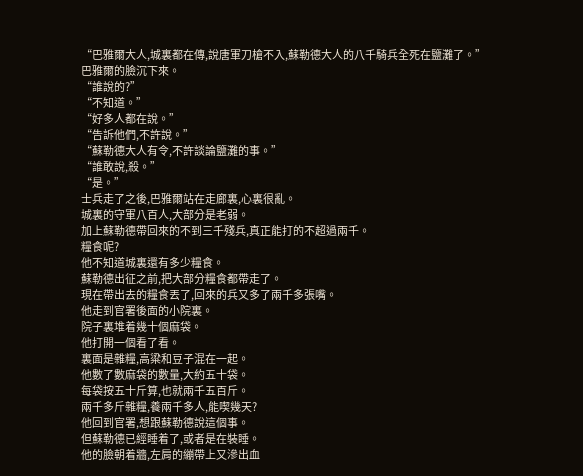“巴雅爾大人,城裏都在傳,說唐軍刀槍不入,蘇勒德大人的八千騎兵全死在鹽灘了。”
巴雅爾的臉沉下來。
“誰說的?”
“不知道。”
“好多人都在說。”
“告訴他們,不許說。”
“蘇勒德大人有令,不許談論鹽灘的事。”
“誰敢說,殺。”
“是。”
士兵走了之後,巴雅爾站在走廊裏,心裏很亂。
城裏的守軍八百人,大部分是老弱。
加上蘇勒德帶回來的不到三千殘兵,真正能打的不超過兩千。
糧食呢?
他不知道城裏還有多少糧食。
蘇勒德出征之前,把大部分糧食都帶走了。
現在帶出去的糧食丟了,回來的兵又多了兩千多張嘴。
他走到官署後面的小院裏。
院子裏堆着幾十個麻袋。
他打開一個看了看。
裏面是雜糧,高粱和豆子混在一起。
他數了數麻袋的數量,大約五十袋。
每袋按五十斤算,也就兩千五百斤。
兩千多斤雜糧,養兩千多人,能喫幾天?
他回到官署,想跟蘇勒德說這個事。
但蘇勒德已經睡着了,或者是在裝睡。
他的臉朝着牆,左肩的繃帶上又滲出血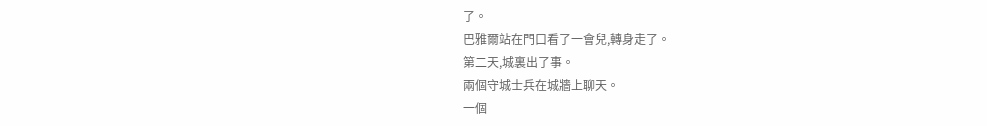了。
巴雅爾站在門口看了一會兒,轉身走了。
第二天,城裏出了事。
兩個守城士兵在城牆上聊天。
一個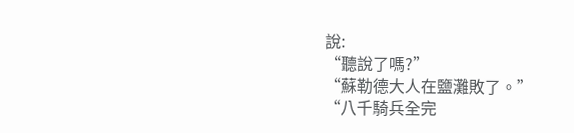說:
“聽說了嗎?”
“蘇勒德大人在鹽灘敗了。”
“八千騎兵全完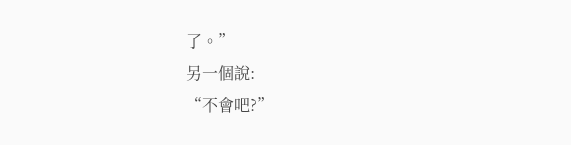了。”
另一個說:
“不會吧?”